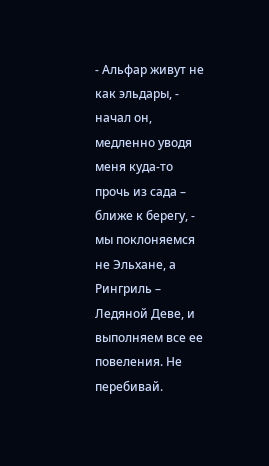- Альфар живут не как эльдары, - начал он, медленно уводя меня куда-то прочь из сада – ближе к берегу, - мы поклоняемся не Эльхане, а Рингриль – Ледяной Деве, и выполняем все ее повеления. Не перебивай.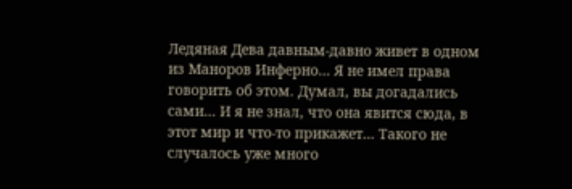Ледяная Дева давным-давно живет в одном из Маноров Инферно… Я не имел права говорить об этом. Думал, вы догадались сами… И я не знал, что она явится сюда, в этот мир и что-то прикажет… Такого не случалось уже много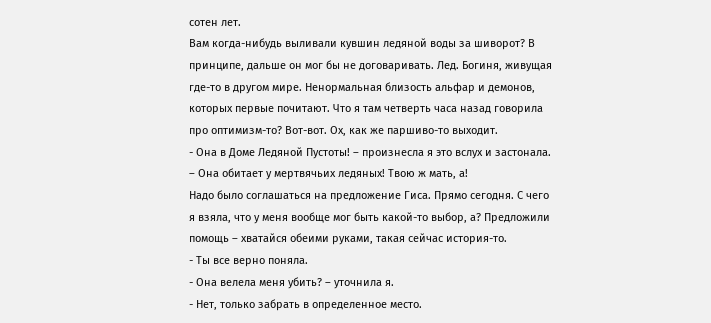сотен лет.
Вам когда-нибудь выливали кувшин ледяной воды за шиворот? В принципе, дальше он мог бы не договаривать. Лед. Богиня, живущая где-то в другом мире. Ненормальная близость альфар и демонов, которых первые почитают. Что я там четверть часа назад говорила про оптимизм-то? Вот-вот. Ох, как же паршиво-то выходит.
- Она в Доме Ледяной Пустоты! – произнесла я это вслух и застонала. – Она обитает у мертвячьих ледяных! Твою ж мать, а!
Надо было соглашаться на предложение Гиса. Прямо сегодня. С чего я взяла, что у меня вообще мог быть какой-то выбор, а? Предложили помощь – хватайся обеими руками, такая сейчас история-то.
- Ты все верно поняла.
- Она велела меня убить? – уточнила я.
- Нет, только забрать в определенное место.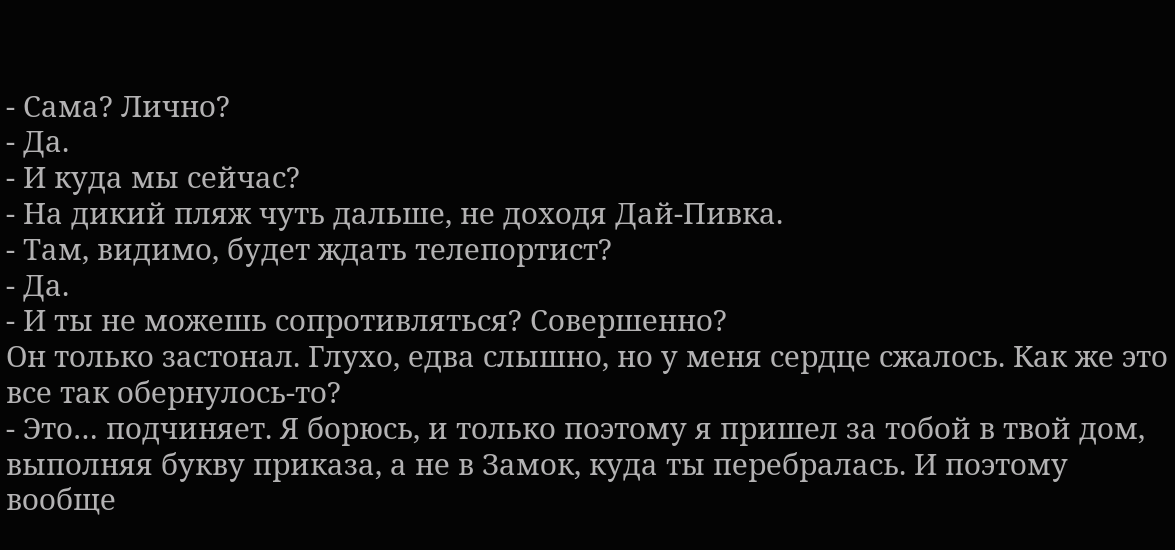- Сама? Лично?
- Да.
- И куда мы сейчас?
- На дикий пляж чуть дальше, не доходя Дай-Пивка.
- Там, видимо, будет ждать телепортист?
- Да.
- И ты не можешь сопротивляться? Совершенно?
Он только застонал. Глухо, едва слышно, но у меня сердце сжалось. Как же это все так обернулось-то?
- Это… подчиняет. Я борюсь, и только поэтому я пришел за тобой в твой дом, выполняя букву приказа, а не в Замок, куда ты перебралась. И поэтому вообще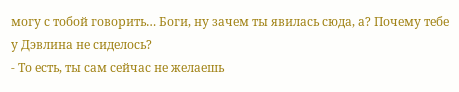могу с тобой говорить… Боги, ну зачем ты явилась сюда, а? Почему тебе у Дэвлина не сиделось?
- То есть, ты сам сейчас не желаешь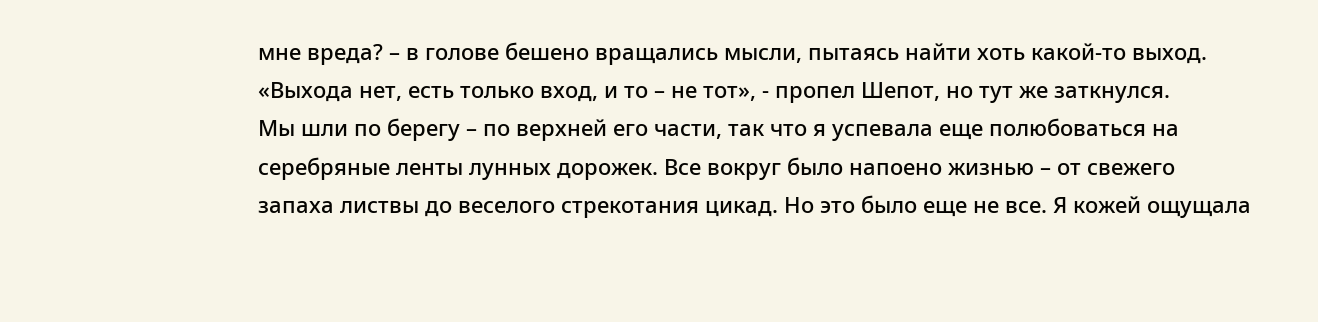мне вреда? – в голове бешено вращались мысли, пытаясь найти хоть какой-то выход.
«Выхода нет, есть только вход, и то – не тот», - пропел Шепот, но тут же заткнулся.
Мы шли по берегу – по верхней его части, так что я успевала еще полюбоваться на серебряные ленты лунных дорожек. Все вокруг было напоено жизнью – от свежего запаха листвы до веселого стрекотания цикад. Но это было еще не все. Я кожей ощущала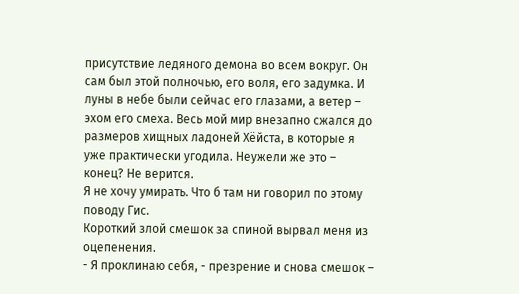присутствие ледяного демона во всем вокруг. Он сам был этой полночью, его воля, его задумка. И луны в небе были сейчас его глазами, а ветер – эхом его смеха. Весь мой мир внезапно сжался до размеров хищных ладоней Хёйста, в которые я уже практически угодила. Неужели же это – конец? Не верится.
Я не хочу умирать. Что б там ни говорил по этому поводу Гис.
Короткий злой смешок за спиной вырвал меня из оцепенения.
- Я проклинаю себя, - презрение и снова смешок –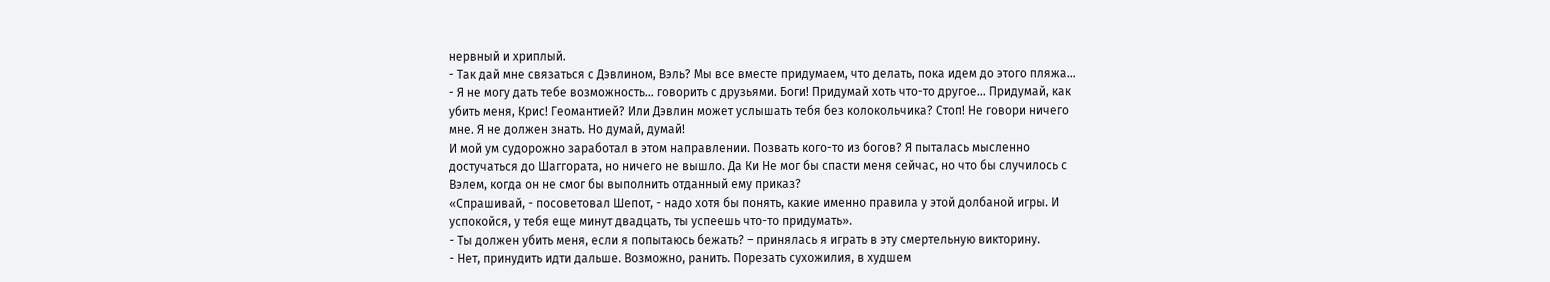нервный и хриплый.
- Так дай мне связаться с Дэвлином, Вэль? Мы все вместе придумаем, что делать, пока идем до этого пляжа…
- Я не могу дать тебе возможность… говорить с друзьями. Боги! Придумай хоть что-то другое… Придумай, как убить меня, Крис! Геомантией? Или Дэвлин может услышать тебя без колокольчика? Стоп! Не говори ничего мне. Я не должен знать. Но думай, думай!
И мой ум судорожно заработал в этом направлении. Позвать кого-то из богов? Я пыталась мысленно достучаться до Шаггората, но ничего не вышло. Да Ки Не мог бы спасти меня сейчас, но что бы случилось с Вэлем, когда он не смог бы выполнить отданный ему приказ?
«Спрашивай, - посоветовал Шепот, - надо хотя бы понять, какие именно правила у этой долбаной игры. И успокойся, у тебя еще минут двадцать, ты успеешь что-то придумать».
- Ты должен убить меня, если я попытаюсь бежать? – принялась я играть в эту смертельную викторину.
- Нет, принудить идти дальше. Возможно, ранить. Порезать сухожилия, в худшем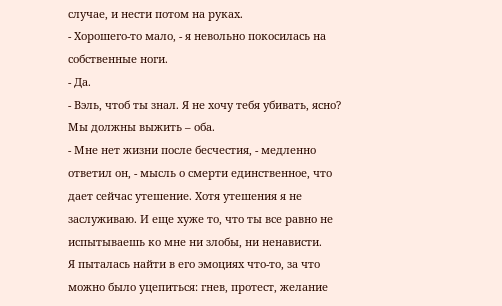случае, и нести потом на руках.
- Хорошего-то мало, - я невольно покосилась на собственные ноги.
- Да.
- Вэль, чтоб ты знал. Я не хочу тебя убивать, ясно? Мы должны выжить – оба.
- Мне нет жизни после бесчестия, - медленно ответил он, - мысль о смерти единственное, что дает сейчас утешение. Хотя утешения я не заслуживаю. И еще хуже то, что ты все равно не испытываешь ко мне ни злобы, ни ненависти.
Я пыталась найти в его эмоциях что-то, за что можно было уцепиться: гнев, протест, желание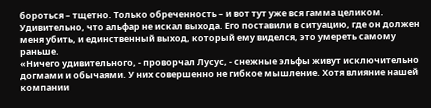бороться – тщетно. Только обреченность – и вот тут уже вся гамма целиком. Удивительно, что альфар не искал выхода. Его поставили в ситуацию, где он должен меня убить, и единственный выход, который ему виделся, это умереть самому раньше.
«Ничего удивительного, - проворчал Лусус, - снежные эльфы живут исключительно догмами и обычаями. У них совершенно не гибкое мышление. Хотя влияние нашей компании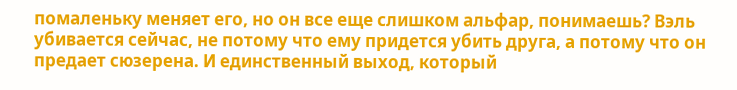помаленьку меняет его, но он все еще слишком альфар, понимаешь? Вэль убивается сейчас, не потому что ему придется убить друга, а потому что он предает сюзерена. И единственный выход, который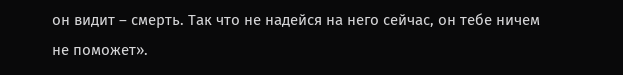он видит – смерть. Так что не надейся на него сейчас, он тебе ничем не поможет».